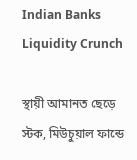Indian Banks Liquidity Crunch

স্থায়ী আমানত ছেড়ে স্টক, মিউচুয়াল ফান্ডে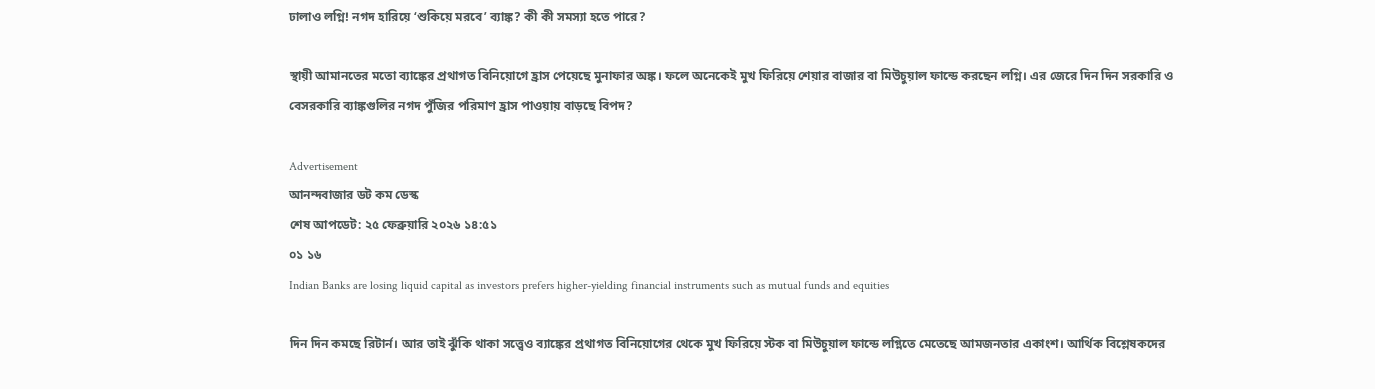ঢালাও লগ্নি! নগদ হারিয়ে ‘শুকিয়ে মরবে’ ব্যাঙ্ক? কী কী সমস্যা হতে পারে?

স্থায়ী আমানতের মতো ব্যাঙ্কের প্রথাগত বিনিয়োগে হ্রাস পেয়েছে মুনাফার অঙ্ক। ফলে অনেকেই মুখ ফিরিয়ে শেয়ার বাজার বা মিউচুয়াল ফান্ডে করছেন লগ্নি। এর জেরে দিন দিন সরকারি ও বেসরকারি ব্যাঙ্কগুলির নগদ পুঁজির পরিমাণ হ্রাস পাওয়ায় বাড়ছে বিপদ?

Advertisement
আনন্দবাজার ডট কম ডেস্ক
শেষ আপডেট: ২৫ ফেব্রুয়ারি ২০২৬ ১৪:৫১
০১ ১৬
Indian Banks are losing liquid capital as investors prefers higher-yielding financial instruments such as mutual funds and equities

দিন দিন কমছে রিটার্ন। আর তাই ঝুঁকি থাকা সত্ত্বেও ব্যাঙ্কের প্রথাগত বিনিয়োগের থেকে মুখ ফিরিয়ে স্টক বা মিউচুয়াল ফান্ডে লগ্নিতে মেতেছে আমজনতার একাংশ। আর্থিক বিশ্লেষকদের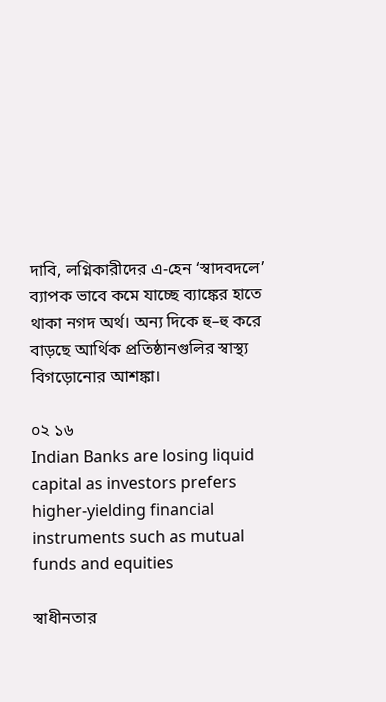দাবি, লগ্নিকারীদের এ-হেন ‘স্বাদবদলে’ ব্যাপক ভাবে কমে যাচ্ছে ব্যাঙ্কের হাতে থাকা নগদ অর্থ। অন্য দিকে হু–হু করে বাড়ছে আর্থিক প্রতিষ্ঠানগুলির স্বাস্থ্য বিগড়োনোর আশঙ্কা।

০২ ১৬
Indian Banks are losing liquid capital as investors prefers higher-yielding financial instruments such as mutual funds and equities

স্বাধীনতার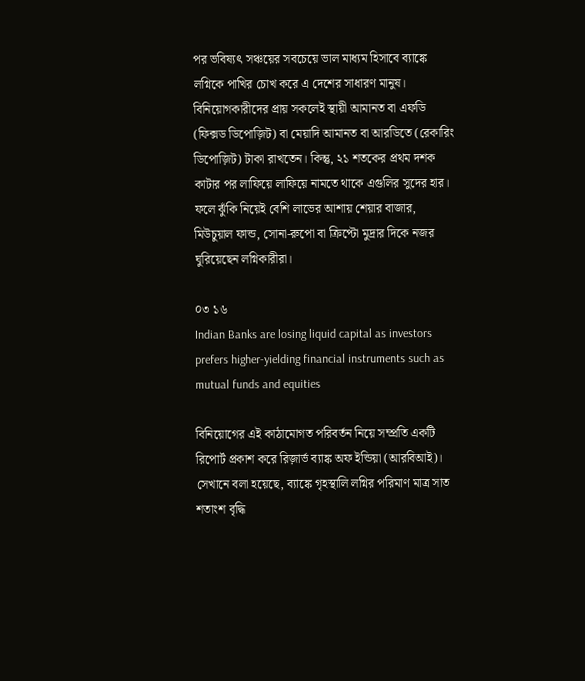পর ভবিষ্যৎ সঞ্চয়ের সবচেয়ে ভাল মাধ্যম হিসাবে ব্যাঙ্কে লগ্নিকে পাখির চোখ করে এ দেশের সাধারণ মানুষ। বিনিয়োগকারীদের প্রায় সকলেই স্থায়ী আমানত বা এফডি (ফিক্সড ডিপোজ়িট) বা মেয়াদি আমানত বা আরডিতে (রেকারিং ডিপোজ়িট) টাকা রাখতেন। কিন্তু, ২১ শতকের প্রথম দশক কাটার পর লাফিয়ে লাফিয়ে নামতে থাকে এগুলির সুদের হার। ফলে ঝুঁকি নিয়েই বেশি লাভের আশায় শেয়ার বাজার, মিউচুয়াল ফান্ড, সোনা-রুপো বা ক্রিপ্টো মুদ্রার দিকে নজর ঘুরিয়েছেন লগ্নিকারীরা।

০৩ ১৬
Indian Banks are losing liquid capital as investors prefers higher-yielding financial instruments such as mutual funds and equities

বিনিয়োগের এই কাঠামোগত পরিবর্তন নিয়ে সম্প্রতি একটি রিপোর্ট প্রকাশ করে রিজ়ার্ভ ব্যাঙ্ক অফ ইন্ডিয়া (আরবিআই)। সেখানে বলা হয়েছে, ব্যাঙ্কে গৃহস্থালি লগ্নির পরিমাণ মাত্র সাত শতাংশ বৃদ্ধি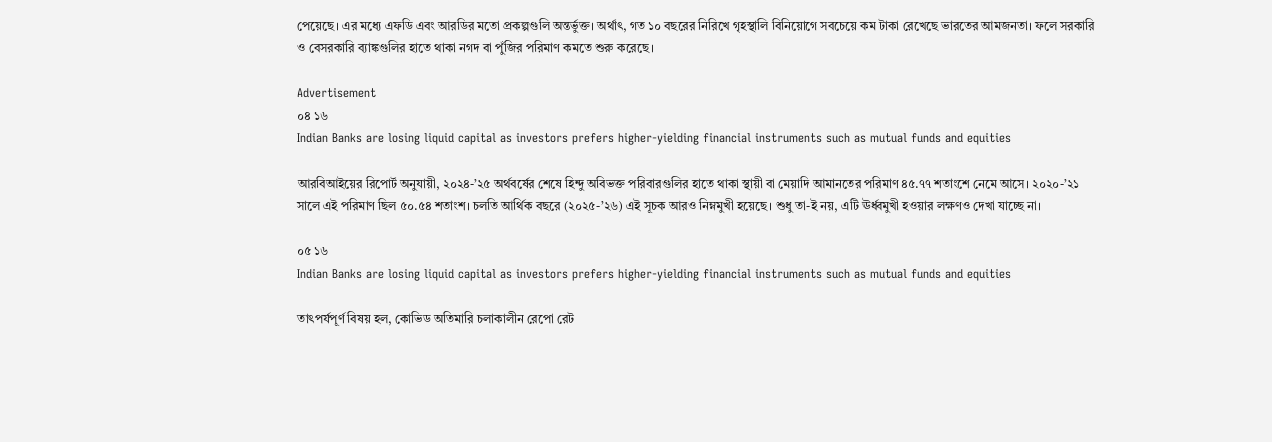পেয়েছে। এর মধ্যে এফডি এবং আরডির মতো প্রকল্পগুলি অন্তর্ভুক্ত। অর্থাৎ, গত ১০ বছরের নিরিখে গৃহস্থালি বিনিয়োগে সবচেয়ে কম টাকা রেখেছে ভারতের আমজনতা। ফলে সরকারি ও বেসরকারি ব্যাঙ্কগুলির হাতে থাকা নগদ বা পুঁজির পরিমাণ কমতে শুরু করেছে।

Advertisement
০৪ ১৬
Indian Banks are losing liquid capital as investors prefers higher-yielding financial instruments such as mutual funds and equities

আরবিআইয়ের রিপোর্ট অনুযায়ী, ২০২৪-’২৫ অর্থবর্ষের শেষে হিন্দু অবিভক্ত পরিবারগুলির হাতে থাকা স্থায়ী বা মেয়াদি আমানতের পরিমাণ ৪৫.৭৭ শতাংশে নেমে আসে। ২০২০-’২১ সালে এই পরিমাণ ছিল ৫০.৫৪ শতাংশ। চলতি আর্থিক বছরে (২০২৫-’২৬) এই সূচক আরও নিম্নমুখী হয়েছে। শুধু তা-ই নয়, এটি ঊর্ধ্বমুখী হওয়ার লক্ষণও দেখা যাচ্ছে না।

০৫ ১৬
Indian Banks are losing liquid capital as investors prefers higher-yielding financial instruments such as mutual funds and equities

তাৎপর্যপূর্ণ বিষয় হল, কোভিড অতিমারি চলাকালীন রেপো রেট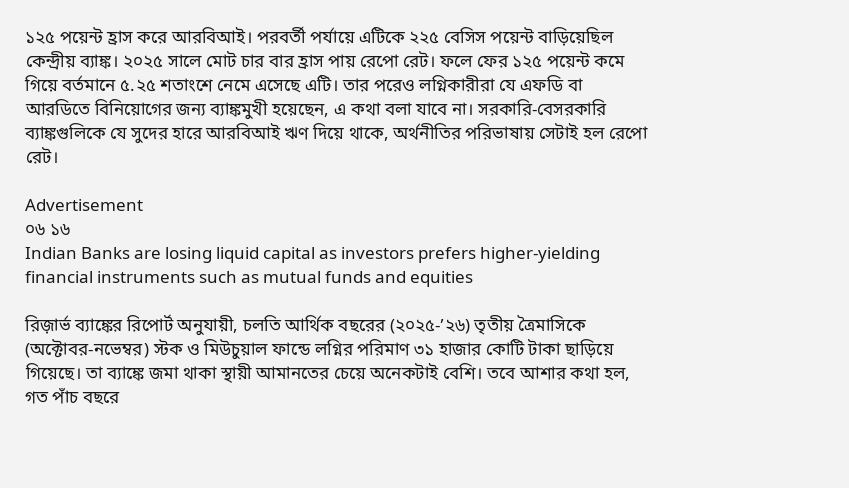১২৫ পয়েন্ট হ্রাস করে আরবিআই। পরবর্তী পর্যায়ে এটিকে ২২৫ বেসিস পয়েন্ট বাড়িয়েছিল কেন্দ্রীয় ব্যাঙ্ক। ২০২৫ সালে মোট চার বার হ্রাস পায় রেপো রেট। ফলে ফের ১২৫ পয়েন্ট কমে গিয়ে বর্তমানে ৫.২৫ শতাংশে নেমে এসেছে এটি। তার পরেও লগ্নিকারীরা যে এফডি বা আরডিতে বিনিয়োগের জন্য ব্যাঙ্কমুখী হয়েছেন, এ কথা বলা যাবে না। সরকারি-বেসরকারি ব্যাঙ্কগুলিকে যে সুদের হারে আরবিআই ঋণ দিয়ে থাকে, অর্থনীতির পরিভাষায় সেটাই হল রেপো রেট।

Advertisement
০৬ ১৬
Indian Banks are losing liquid capital as investors prefers higher-yielding financial instruments such as mutual funds and equities

রিজ়ার্ভ ব্যাঙ্কের রিপোর্ট অনুযায়ী, চলতি আর্থিক বছরের (২০২৫-’২৬) তৃতীয় ত্রৈমাসিকে (অক্টোবর-নভেম্বর) স্টক ও মিউচুয়াল ফান্ডে লগ্নির পরিমাণ ৩১ হাজার কোটি টাকা ছাড়িয়ে গিয়েছে। তা ব্যাঙ্কে জমা থাকা স্থায়ী আমানতের চেয়ে অনেকটাই বেশি। তবে আশার কথা হল, গত পাঁচ বছরে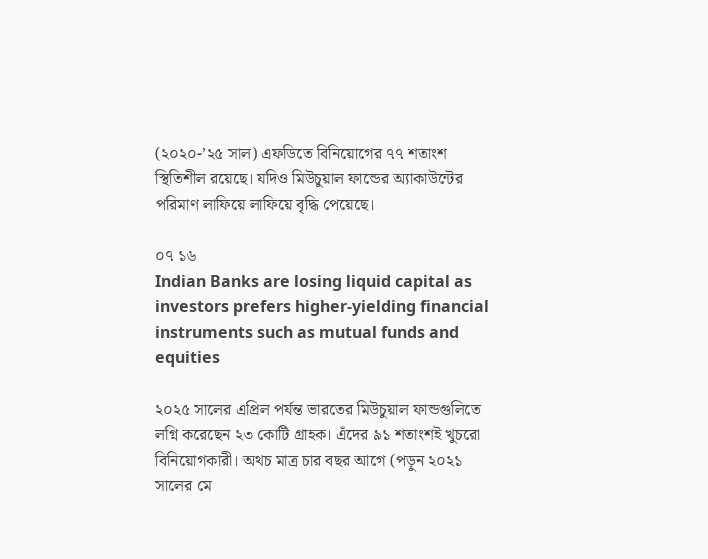(২০২০-’২৫ সাল) এফডিতে বিনিয়োগের ৭৭ শতাংশ স্থিতিশীল রয়েছে। যদিও মিউচুয়াল ফান্ডের অ্যাকাউন্টের পরিমাণ লাফিয়ে লাফিয়ে বৃদ্ধি পেয়েছে।

০৭ ১৬
Indian Banks are losing liquid capital as investors prefers higher-yielding financial instruments such as mutual funds and equities

২০২৫ সালের এপ্রিল পর্যন্ত ভারতের মিউচুয়াল ফান্ডগুলিতে লগ্নি করেছেন ২৩ কোটি গ্রাহক। এঁদের ৯১ শতাংশই খুচরো বিনিয়োগকারী। অথচ মাত্র চার বছর আগে (পড়ুন ২০২১ সালের মে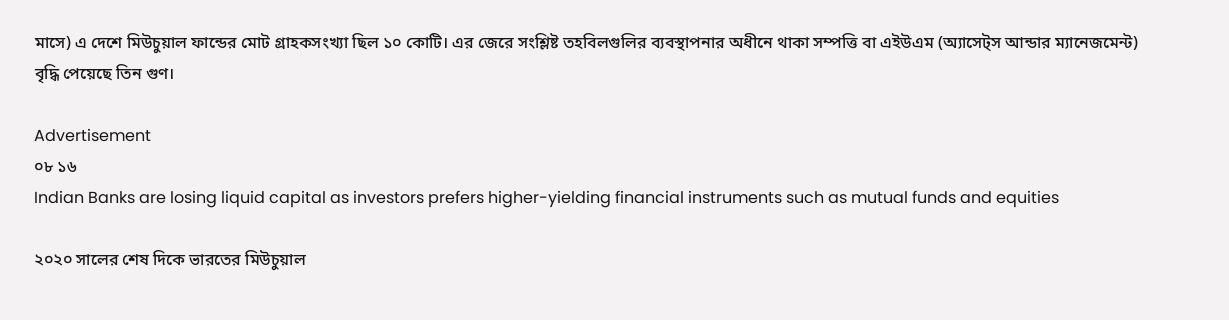মাসে) এ দেশে মিউচুয়াল ফান্ডের মোট গ্রাহকসংখ্যা ছিল ১০ কোটি। এর জেরে সংশ্লিষ্ট তহবিলগুলির ব্যবস্থাপনার অধীনে থাকা সম্পত্তি বা এইউএম (অ্যাসেট্স আন্ডার ম্যানেজমেন্ট) বৃদ্ধি পেয়েছে তিন গুণ।

Advertisement
০৮ ১৬
Indian Banks are losing liquid capital as investors prefers higher-yielding financial instruments such as mutual funds and equities

২০২০ সালের শেষ দিকে ভারতের মিউচুয়াল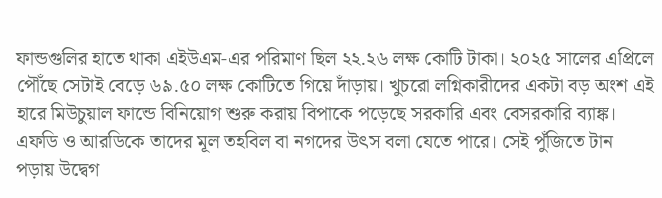ফান্ডগুলির হাতে থাকা এইউএম-এর পরিমাণ ছিল ২২.২৬ লক্ষ কোটি টাকা। ২০২৫ সালের এপ্রিলে পৌঁছে সেটাই বেড়ে ৬৯.৫০ লক্ষ কোটিতে গিয়ে দাঁড়ায়। খুচরো লগ্নিকারীদের একটা বড় অংশ এই হারে মিউচুয়াল ফান্ডে বিনিয়োগ শুরু করায় বিপাকে পড়েছে সরকারি এবং বেসরকারি ব্যাঙ্ক। এফডি ও আরডিকে তাদের মূল তহবিল বা নগদের উৎস বলা যেতে পারে। সেই পুঁজিতে টান পড়ায় উদ্বেগ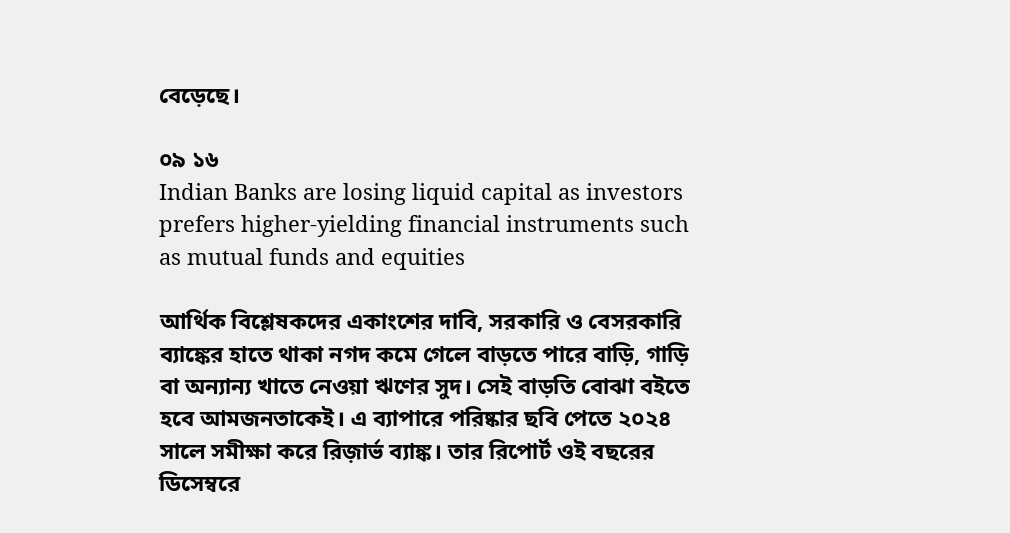বেড়েছে।

০৯ ১৬
Indian Banks are losing liquid capital as investors prefers higher-yielding financial instruments such as mutual funds and equities

আর্থিক বিশ্লেষকদের একাংশের দাবি, সরকারি ও বেসরকারি ব্যাঙ্কের হাতে থাকা নগদ কমে গেলে বাড়তে পারে বাড়ি, গাড়ি বা অন্যান্য খাতে নেওয়া ঋণের সুদ। সেই বাড়তি বোঝা বইতে হবে আমজনতাকেই। এ ব্যাপারে পরিষ্কার ছবি পেতে ২০২৪ সালে সমীক্ষা করে রিজ়ার্ভ ব্যাঙ্ক। তার রিপোর্ট ওই বছরের ডিসেম্বরে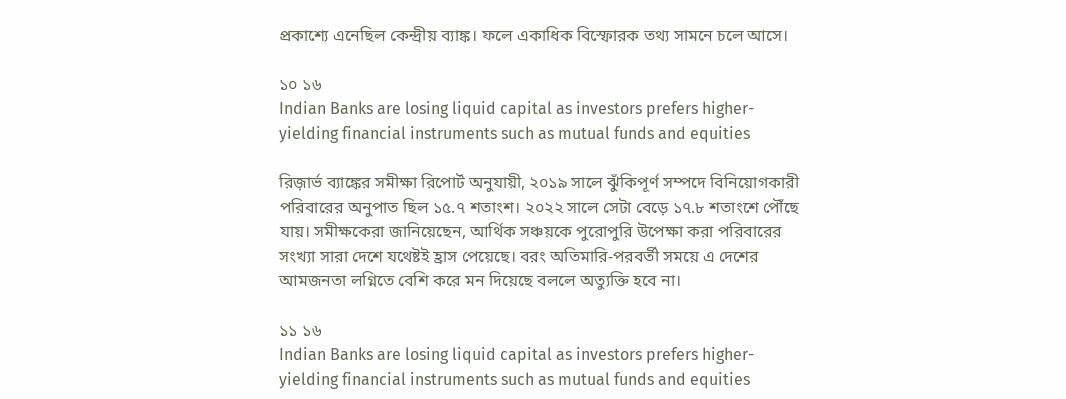প্রকাশ্যে এনেছিল কেন্দ্রীয় ব্যাঙ্ক। ফলে একাধিক বিস্ফোরক তথ্য সামনে চলে আসে।

১০ ১৬
Indian Banks are losing liquid capital as investors prefers higher-yielding financial instruments such as mutual funds and equities

রিজ়ার্ভ ব্যাঙ্কের সমীক্ষা রিপোর্ট অনুযায়ী, ২০১৯ সালে ঝুঁকিপূর্ণ সম্পদে বিনিয়োগকারী পরিবারের অনুপাত ছিল ১৫.৭ শতাংশ। ২০২২ সালে সেটা বেড়ে ১৭.৮ শতাংশে পৌঁছে যায়। সমীক্ষকেরা জানিয়েছেন, আর্থিক সঞ্চয়কে পুরোপুরি উপেক্ষা করা পরিবারের সংখ্যা সারা দেশে যথেষ্টই হ্রাস পেয়েছে। বরং অতিমারি-পরবর্তী সময়ে এ দেশের আমজনতা লগ্নিতে বেশি করে মন দিয়েছে বললে অত্যুক্তি হবে না।

১১ ১৬
Indian Banks are losing liquid capital as investors prefers higher-yielding financial instruments such as mutual funds and equities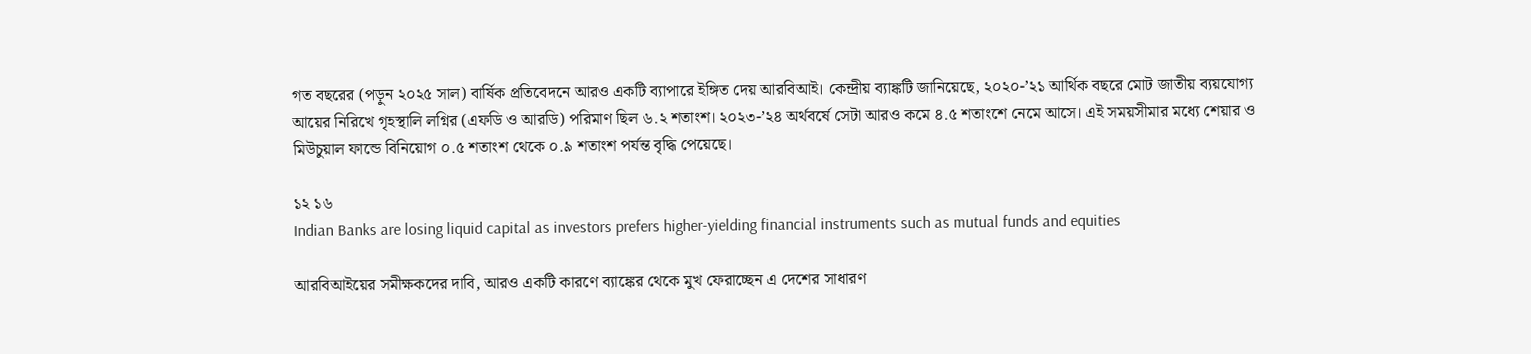গত বছরের (পড়ুন ২০২৫ সাল) বার্ষিক প্রতিবেদনে আরও একটি ব্যাপারে ইঙ্গিত দেয় আরবিআই। কেন্দ্রীয় ব্যাঙ্কটি জানিয়েছে, ২০২০-’২১ আর্থিক বছরে মোট জাতীয় ব্যয়যোগ্য আয়ের নিরিখে গৃহস্থালি লগ্নির (এফডি ও আরডি) পরিমাণ ছিল ৬.২ শতাংশ। ২০২৩-’২৪ অর্থবর্ষে সেটা আরও কমে ৪.৫ শতাংশে নেমে আসে। এই সময়সীমার মধ্যে শেয়ার ও মিউচুয়াল ফান্ডে বিনিয়োগ ০.৫ শতাংশ থেকে ০.৯ শতাংশ পর্যন্ত বৃদ্ধি পেয়েছে।

১২ ১৬
Indian Banks are losing liquid capital as investors prefers higher-yielding financial instruments such as mutual funds and equities

আরবিআইয়ের সমীক্ষকদের দাবি, আরও একটি কারণে ব্যাঙ্কের থেকে মুখ ফেরাচ্ছেন এ দেশের সাধারণ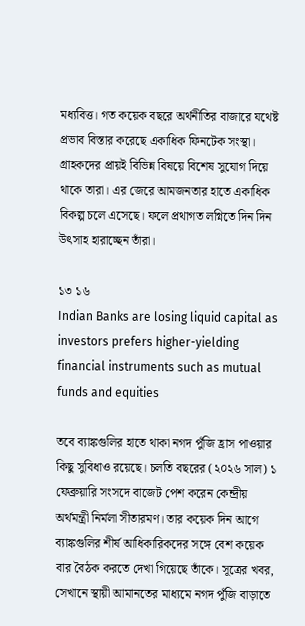মধ্যবিত্ত। গত কয়েক বছরে অর্থনীতির বাজারে যথেষ্ট প্রভাব বিস্তার করেছে একাধিক ফিনটেক সংস্থা। গ্রাহকদের প্রায়ই বিভিন্ন বিষয়ে বিশেষ সুযোগ দিয়ে থাকে তারা। এর জেরে আমজনতার হাতে একাধিক বিকল্প চলে এসেছে। ফলে প্রথাগত লগ্নিতে দিন দিন উৎসাহ হারাচ্ছেন তাঁরা।

১৩ ১৬
Indian Banks are losing liquid capital as investors prefers higher-yielding financial instruments such as mutual funds and equities

তবে ব্যাঙ্কগুলির হাতে থাকা নগদ পুঁজি হ্রাস পাওয়ার কিছু সুবিধাও রয়েছে। চলতি বছরের (২০২৬ সাল) ১ ফেব্রুয়ারি সংসদে বাজেট পেশ করেন কেন্দ্রীয় অর্থমন্ত্রী নির্মলা সীতারমণ। তার কয়েক দিন আগে ব্যাঙ্কগুলির শীর্ষ আধিকারিকদের সঙ্গে বেশ কয়েক বার বৈঠক করতে দেখা গিয়েছে তাঁকে। সূত্রের খবর, সেখানে স্থায়ী আমানতের মাধ্যমে নগদ পুঁজি বাড়াতে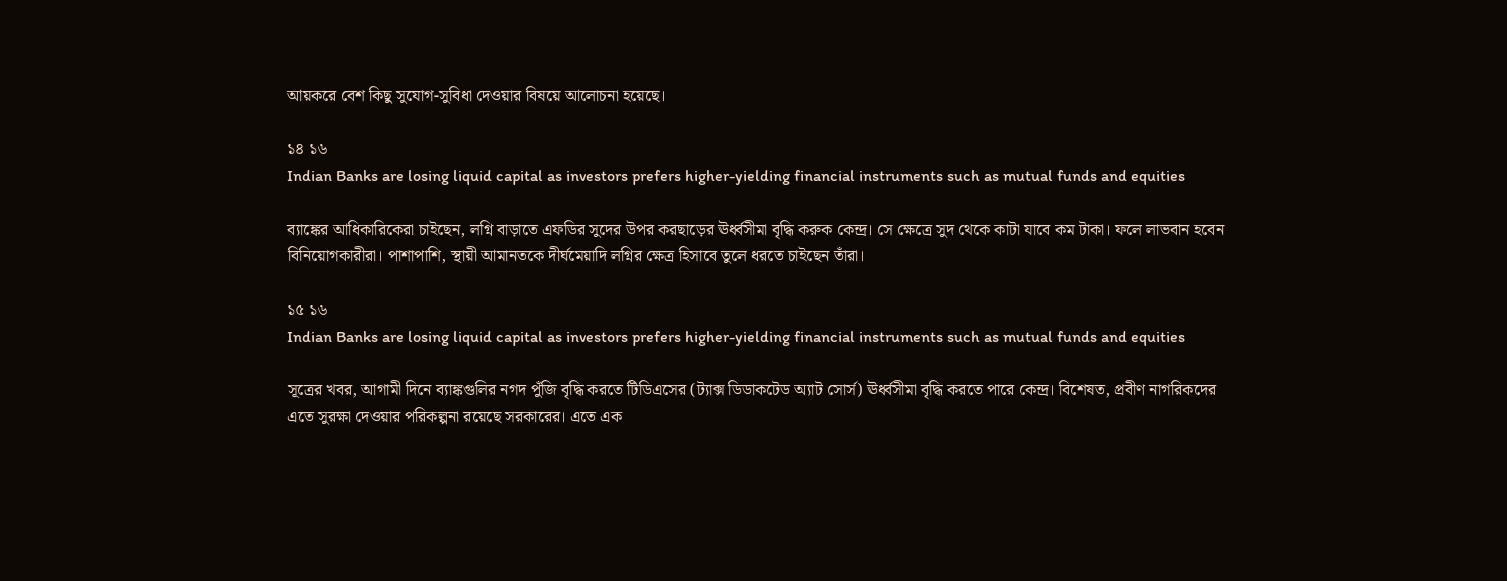আয়করে বেশ কিছু সুযোগ-সুবিধা দেওয়ার বিষয়ে আলোচনা হয়েছে।

১৪ ১৬
Indian Banks are losing liquid capital as investors prefers higher-yielding financial instruments such as mutual funds and equities

ব্যাঙ্কের আধিকারিকেরা চাইছেন, লগ্নি বাড়াতে এফডির সুদের উপর করছাড়ের ঊর্ধ্বসীমা বৃদ্ধি করুক কেন্দ্র। সে ক্ষেত্রে সুদ থেকে কাটা যাবে কম টাকা। ফলে লাভবান হবেন বিনিয়োগকারীরা। পাশাপাশি, স্থায়ী আমানতকে দীর্ঘমেয়াদি লগ্নির ক্ষেত্র হিসাবে তুলে ধরতে চাইছেন তাঁরা।

১৫ ১৬
Indian Banks are losing liquid capital as investors prefers higher-yielding financial instruments such as mutual funds and equities

সূত্রের খবর, আগামী দিনে ব্যাঙ্কগুলির নগদ পুঁজি বৃদ্ধি করতে টিডিএসের (ট্যাক্স ডিডাকটেড অ্যাট সোর্স) ঊর্ধ্বসীমা বৃদ্ধি করতে পারে কেন্দ্র। বিশেষত, প্রবীণ নাগরিকদের এতে সুরক্ষা দেওয়ার পরিকল্পনা রয়েছে সরকারের। এতে এক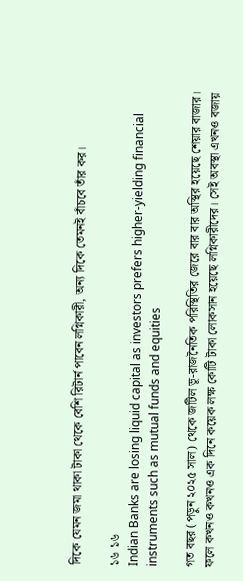দিকে যেমন জমা থাকা টাকা থেকে বেশি রিটার্ন পাবেন লগ্নিকারী, অন্য দিকে তেমনই বাঁচবে তাঁর কর।

১৬ ১৬
Indian Banks are losing liquid capital as investors prefers higher-yielding financial instruments such as mutual funds and equities

গত বছর (পড়ুন ২০২৫ সাল) থেকে জটিল ভূ-রাজনৈতিক পরিস্থিতির জেরে বার বার অস্থির হয়েছে শেয়ার বাজার। ফলে কখনও কখনও এক দিনে কয়েক লক্ষ কোটি টাকা লোকসান হয়েছে লগ্নিকারীদের। সেই অবস্থা এখনও বজায়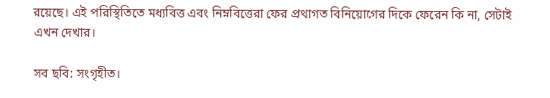রয়েছে। এই পরিস্থিতিতে মধ্যবিত্ত এবং নিম্নবিত্তেরা ফের প্রথাগত বিনিয়োগের দিকে ফেরেন কি না, সেটাই এখন দেখার।

সব ছবি: সংগৃহীত।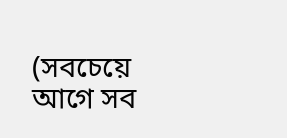(সবচেয়ে আগে সব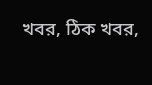খবর, ঠিক খবর,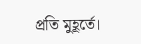প্রতি মুহূর্তে।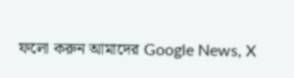ফলো করুন আমাদের Google News, X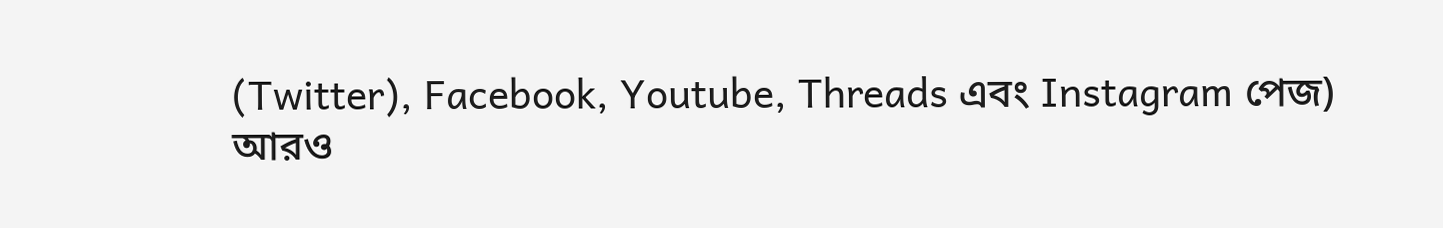(Twitter), Facebook, Youtube, Threads এবং Instagram পেজ)
আরও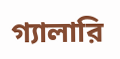গ্যালারি